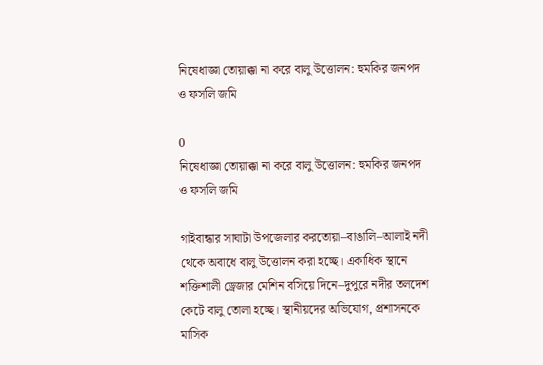নিষেধাজ্ঞা তোয়াক্কা না করে বালু উত্তোলন: হুমকির জনপদ ও ফসলি জমি

0
নিষেধাজ্ঞা তোয়াক্কা না করে বালু উত্তোলন: হুমকির জনপদ ও ফসলি জমি

গাইবান্ধার সাঘাটা উপজেলার করতোয়া–বাঙালি–আলাই নদী থেকে অবাধে বালু উত্তোলন করা হচ্ছে। একাধিক স্থানে শক্তিশালী ড্রেজার মেশিন বসিয়ে দিনে–দুপুরে নদীর তলদেশ কেটে বালু তোলা হচ্ছে। স্থানীয়দের অভিযোগ, প্রশাসনকে মাসিক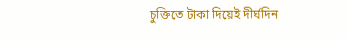চুক্তিতে টাকা দিয়েই দীর্ঘদিন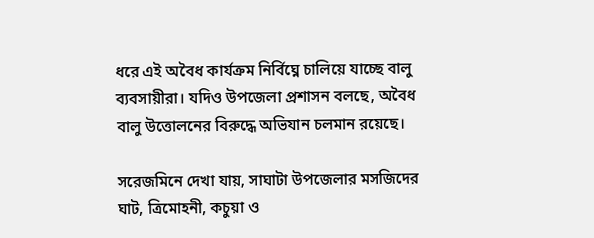ধরে এই অবৈধ কার্যক্রম নির্বিঘ্নে চালিয়ে যাচ্ছে বালু ব্যবসায়ীরা। যদিও উপজেলা প্রশাসন বলছে, অবৈধ বালু উত্তোলনের বিরুদ্ধে অভিযান চলমান রয়েছে।

সরেজমিনে দেখা যায়, সাঘাটা উপজেলার মসজিদের ঘাট, ত্রিমোহনী, কচুয়া ও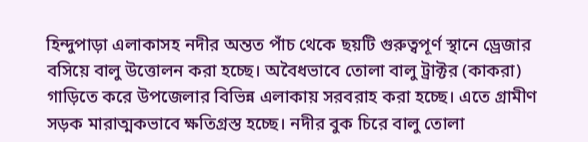হিন্দুপাড়া এলাকাসহ নদীর অন্তত পাঁচ থেকে ছয়টি গুরুত্বপূর্ণ স্থানে ড্রেজার বসিয়ে বালু উত্তোলন করা হচ্ছে। অবৈধভাবে তোলা বালু ট্রাক্টর (কাকরা) গাড়িতে করে উপজেলার বিভিন্ন এলাকায় সরবরাহ করা হচ্ছে। এতে গ্রামীণ সড়ক মারাত্মকভাবে ক্ষতিগ্রস্ত হচ্ছে। নদীর বুক চিরে বালু তোলা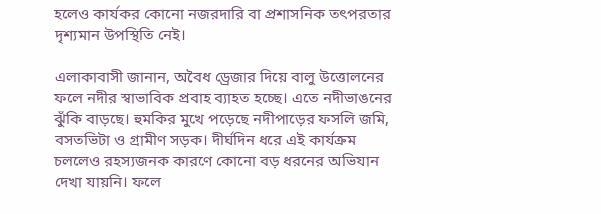হলেও কার্যকর কোনো নজরদারি বা প্রশাসনিক তৎপরতার দৃশ্যমান উপস্থিতি নেই।

এলাকাবাসী জানান, অবৈধ ড্রেজার দিয়ে বালু উত্তোলনের ফলে নদীর স্বাভাবিক প্রবাহ ব্যাহত হচ্ছে। এতে নদীভাঙনের ঝুঁকি বাড়ছে। হুমকির মুখে পড়েছে নদীপাড়ের ফসলি জমি, বসতভিটা ও গ্রামীণ সড়ক। দীর্ঘদিন ধরে এই কার্যক্রম চললেও রহস্যজনক কারণে কোনো বড় ধরনের অভিযান দেখা যায়নি। ফলে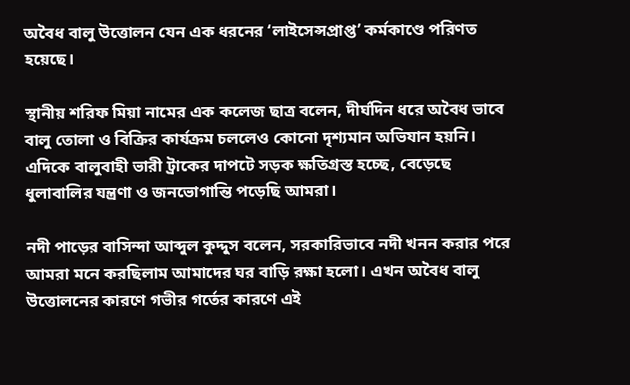অবৈধ বালু উত্তোলন যেন এক ধরনের ‘লাইসেন্সপ্রাপ্ত’ কর্মকাণ্ডে পরিণত হয়েছে।

স্থানীয় শরিফ মিয়া নামের এক কলেজ ছাত্র বলেন, দীর্ঘদিন ধরে অবৈধ ভাবে বালু তোলা ও বিক্রির কার্যক্রম চললেও কোনো দৃশ্যমান অভিযান হয়নি। এদিকে বালুবাহী ভারী ট্রাকের দাপটে সড়ক ক্ষতিগ্রস্ত হচ্ছে, বেড়েছে ধুলাবালির যন্ত্রণা ও জনভোগান্তি পড়েছি আমরা।

নদী পাড়ের বাসিন্দা আব্দুল কুদ্দুস বলেন, সরকারিভাবে নদী খনন করার পরে আমরা মনে করছিলাম আমাদের ঘর বাড়ি রক্ষা হলো। এখন অবৈধ বালু উত্তোলনের কারণে গভীর গর্তের কারণে এই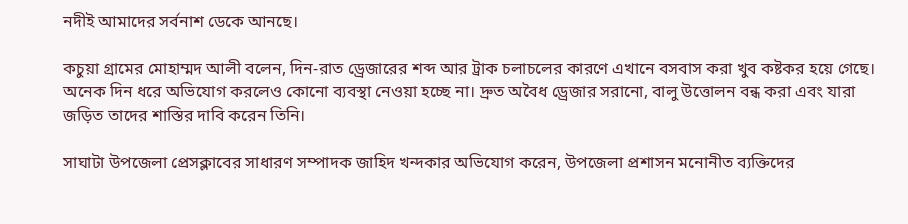নদীই আমাদের সর্বনাশ ডেকে আনছে।

কচুয়া গ্রামের মোহাম্মদ আলী বলেন, দিন-রাত ড্রেজারের শব্দ আর ট্রাক চলাচলের কারণে এখানে বসবাস করা খুব কষ্টকর হয়ে গেছে। অনেক দিন ধরে অভিযোগ করলেও কোনো ব্যবস্থা নেওয়া হচ্ছে না। দ্রুত অবৈধ ড্রেজার সরানো, বালু উত্তোলন বন্ধ করা এবং যারা জড়িত তাদের শাস্তির দাবি করেন তিনি।

সাঘাটা উপজেলা প্রেসক্লাবের সাধারণ সম্পাদক জাহিদ খন্দকার অভিযোগ করেন, উপজেলা প্রশাসন মনোনীত ব্যক্তিদের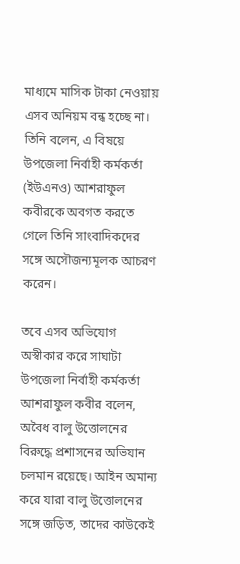মাধ্যমে মাসিক টাকা নেওয়ায় এসব অনিয়ম বন্ধ হচ্ছে না। তিনি বলেন, এ বিষয়ে উপজেলা নির্বাহী কর্মকর্তা (ইউএনও) আশরাফুল কবীরকে অবগত করতে গেলে তিনি সাংবাদিকদের সঙ্গে অসৌজন্যমূলক আচরণ করেন।

তবে এসব অভিযোগ অস্বীকার করে সাঘাটা উপজেলা নির্বাহী কর্মকর্তা আশরাফুল কবীর বলেন, অবৈধ বালু উত্তোলনের বিরুদ্ধে প্রশাসনের অভিযান চলমান রয়েছে। আইন অমান্য করে যারা বালু উত্তোলনের সঙ্গে জড়িত, তাদের কাউকেই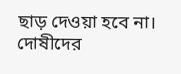ছাড় দেওয়া হবে না। দোষীদের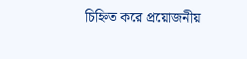চিহ্নিত করে প্রয়োজনীয়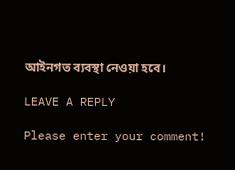আইনগত ব্যবস্থা নেওয়া হবে।

LEAVE A REPLY

Please enter your comment!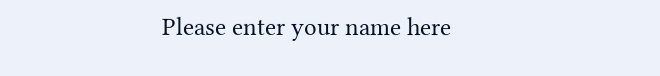Please enter your name here